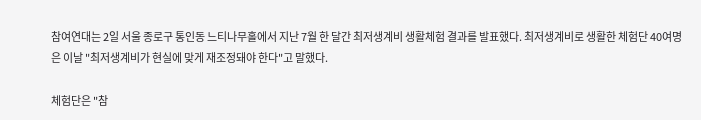참여연대는 2일 서울 종로구 통인동 느티나무홀에서 지난 7월 한 달간 최저생계비 생활체험 결과를 발표했다. 최저생계비로 생활한 체험단 40여명은 이날 "최저생계비가 현실에 맞게 재조정돼야 한다"고 말했다.

체험단은 "참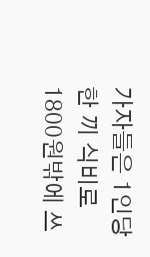가자들은 1인당 한 끼 식비로 1800원밖에 쓰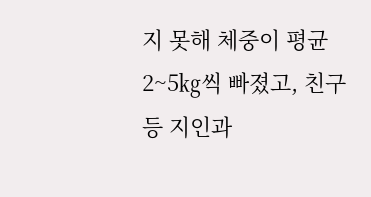지 못해 체중이 평균 2~5㎏씩 빠졌고, 친구 등 지인과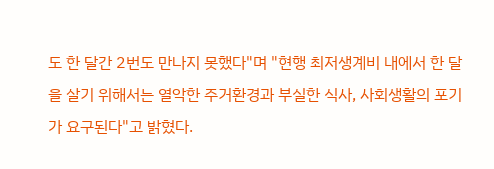도 한 달간 2번도 만나지 못했다"며 "현행 최저생계비 내에서 한 달을 살기 위해서는 열악한 주거환경과 부실한 식사, 사회생활의 포기가 요구된다"고 밝혔다.